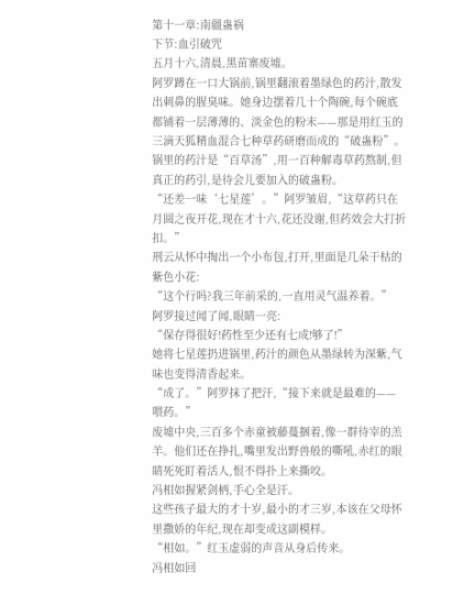第十一章:南疆蛊祸
下节:血引破咒
五月十六,清晨,黑苗寨废墟。
阿罗蹲在一口大锅前,锅里翻滚着墨绿色的药汁,散发出刺鼻的腥臭味。她身边摆着几十个陶碗,每个碗底都铺着一层薄薄的、淡金色的粉末——那是用红玉的三滴天狐精血混合七种草药研磨而成的“破蛊粉”。
锅里的药汁是“百草汤”,用一百种解毒草药熬制,但真正的药引,是待会儿要加入的破蛊粉。
“还差一味‘七星莲’。”阿罗皱眉,“这草药只在月圆之夜开花,现在才十六,花还没谢,但药效会大打折扣。”
刑云从怀中掏出一个小布包,打开,里面是几朵干枯的紫色小花:
“这个行吗?我三年前采的,一直用灵气温养着。”
阿罗接过闻了闻,眼睛一亮:
“保存得很好!药性至少还有七成!够了!”
她将七星莲扔进锅里,药汁的颜色从墨绿转为深紫,气味也变得清香起来。
“成了。”阿罗抹了把汗,“接下来就是最难的——喂药。”
废墟中央,三百多个赤童被藤蔓捆着,像一群待宰的羔羊。他们还在挣扎,嘴里发出野兽般的嘶吼,赤红的眼睛死死盯着活人,恨不得扑上来撕咬。
冯相如握紧剑柄,手心全是汗。
这些孩子最大的才十岁,最小的才三岁,本该在父母怀里撒娇的年纪,现在却变成这副模样。
“相如。”红玉虚弱的声音从身后传来。
冯相如回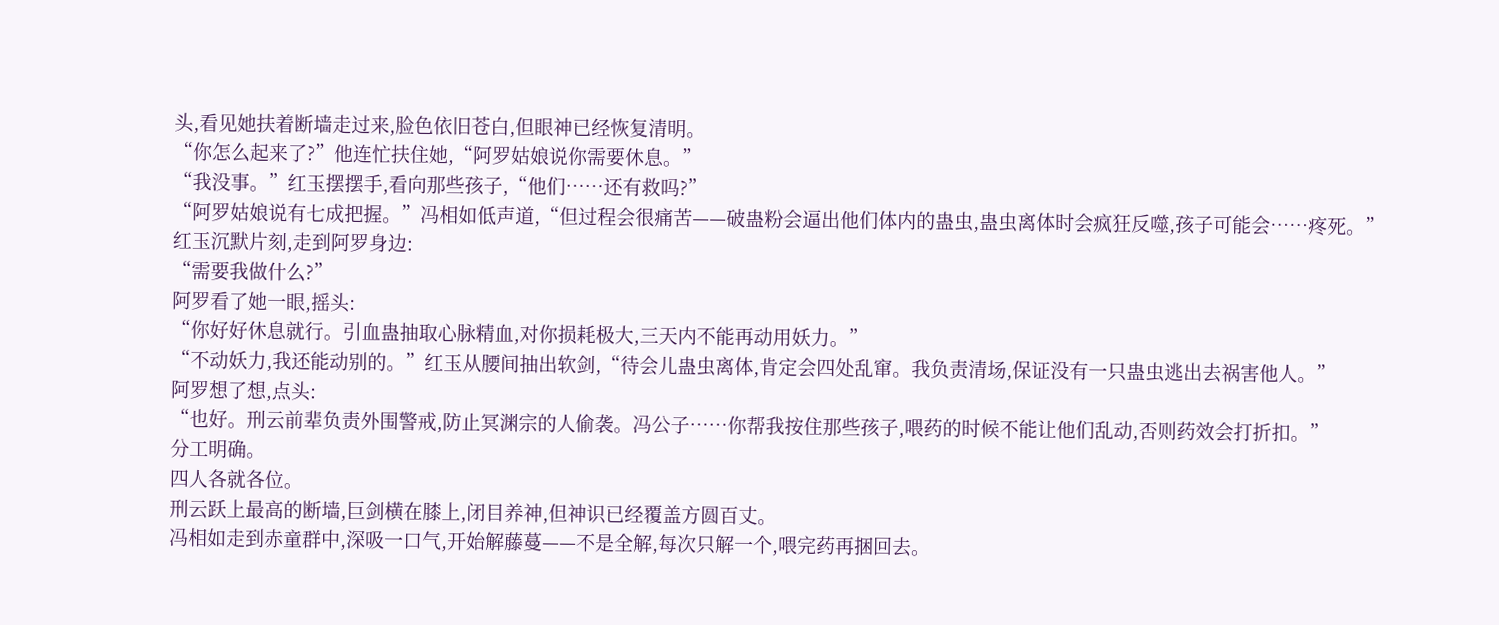头,看见她扶着断墙走过来,脸色依旧苍白,但眼神已经恢复清明。
“你怎么起来了?”他连忙扶住她,“阿罗姑娘说你需要休息。”
“我没事。”红玉摆摆手,看向那些孩子,“他们……还有救吗?”
“阿罗姑娘说有七成把握。”冯相如低声道,“但过程会很痛苦——破蛊粉会逼出他们体内的蛊虫,蛊虫离体时会疯狂反噬,孩子可能会……疼死。”
红玉沉默片刻,走到阿罗身边:
“需要我做什么?”
阿罗看了她一眼,摇头:
“你好好休息就行。引血蛊抽取心脉精血,对你损耗极大,三天内不能再动用妖力。”
“不动妖力,我还能动别的。”红玉从腰间抽出软剑,“待会儿蛊虫离体,肯定会四处乱窜。我负责清场,保证没有一只蛊虫逃出去祸害他人。”
阿罗想了想,点头:
“也好。刑云前辈负责外围警戒,防止冥渊宗的人偷袭。冯公子……你帮我按住那些孩子,喂药的时候不能让他们乱动,否则药效会打折扣。”
分工明确。
四人各就各位。
刑云跃上最高的断墙,巨剑横在膝上,闭目养神,但神识已经覆盖方圆百丈。
冯相如走到赤童群中,深吸一口气,开始解藤蔓——不是全解,每次只解一个,喂完药再捆回去。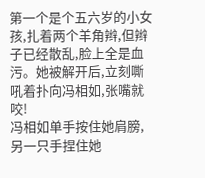第一个是个五六岁的小女孩,扎着两个羊角辫,但辫子已经散乱,脸上全是血污。她被解开后,立刻嘶吼着扑向冯相如,张嘴就咬!
冯相如单手按住她肩膀,另一只手捏住她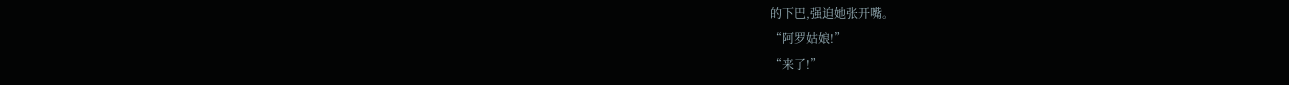的下巴,强迫她张开嘴。
“阿罗姑娘!”
“来了!”